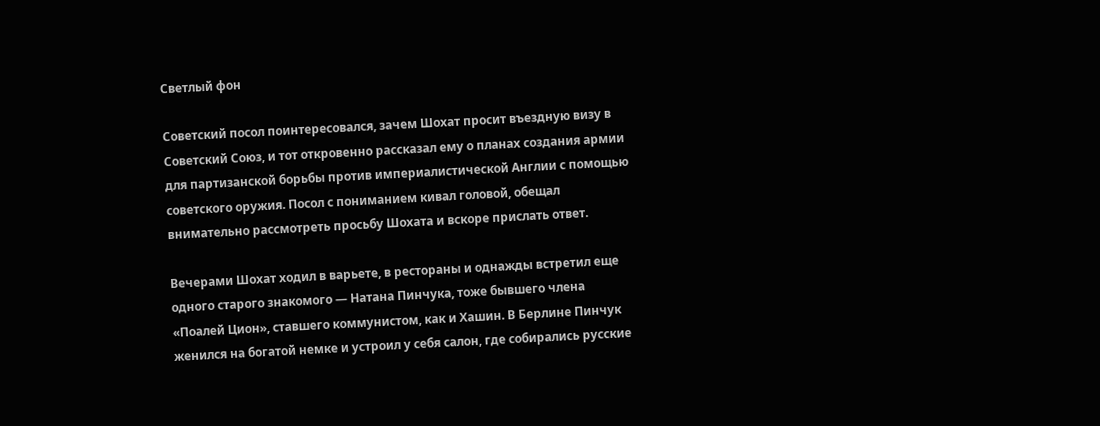Светлый фон

Советский посол поинтересовался, зачем Шохат просит въездную визу в Советский Союз, и тот откровенно рассказал ему о планах создания армии для партизанской борьбы против империалистической Англии с помощью советского оружия. Посол с пониманием кивал головой, обещал внимательно рассмотреть просьбу Шохата и вскоре прислать ответ.

Вечерами Шохат ходил в варьете, в рестораны и однажды встретил еще одного старого знакомого — Натана Пинчука, тоже бывшего члена «Поалей Цион», ставшего коммунистом, как и Хашин. В Берлине Пинчук женился на богатой немке и устроил у себя салон, где собирались русские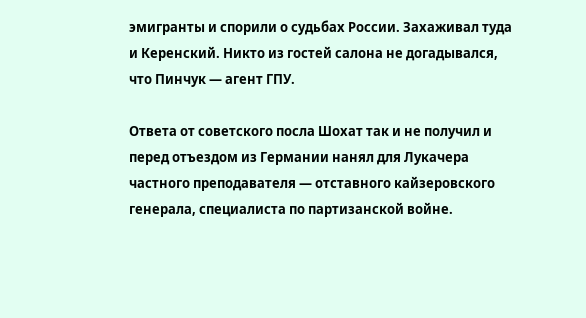эмигранты и спорили о судьбах России. Захаживал туда и Керенский. Никто из гостей салона не догадывался, что Пинчук — агент ГПУ.

Ответа от советского посла Шохат так и не получил и перед отъездом из Германии нанял для Лукачера частного преподавателя — отставного кайзеровского генерала, специалиста по партизанской войне.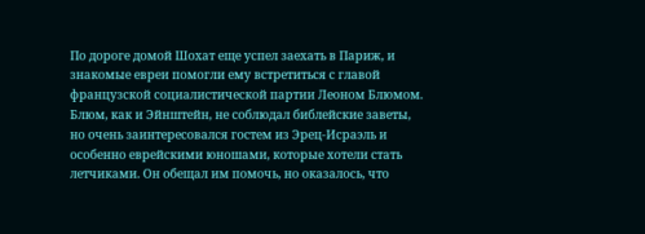По дороге домой Шохат еще успел заехать в Париж, и знакомые евреи помогли ему встретиться с главой французской социалистической партии Леоном Блюмом. Блюм, как и Эйнштейн, не соблюдал библейские заветы, но очень заинтересовался гостем из Эрец-Исраэль и особенно еврейскими юношами, которые хотели стать летчиками. Он обещал им помочь, но оказалось, что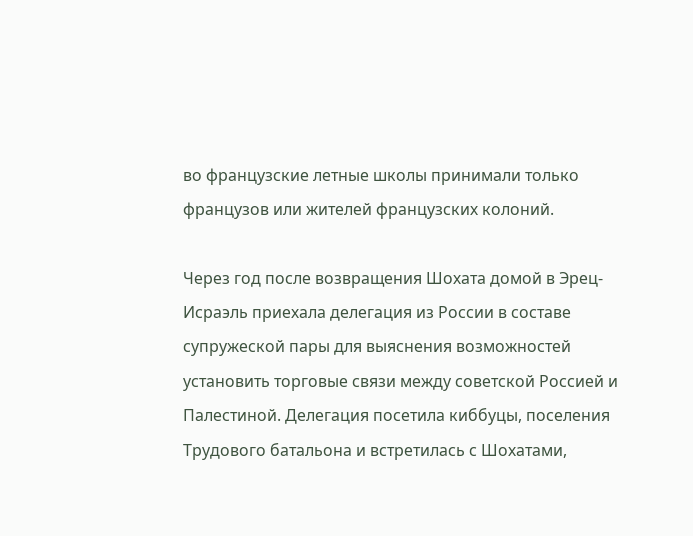во французские летные школы принимали только французов или жителей французских колоний.

Через год после возвращения Шохата домой в Эрец-Исраэль приехала делегация из России в составе супружеской пары для выяснения возможностей установить торговые связи между советской Россией и Палестиной. Делегация посетила киббуцы, поселения Трудового батальона и встретилась с Шохатами,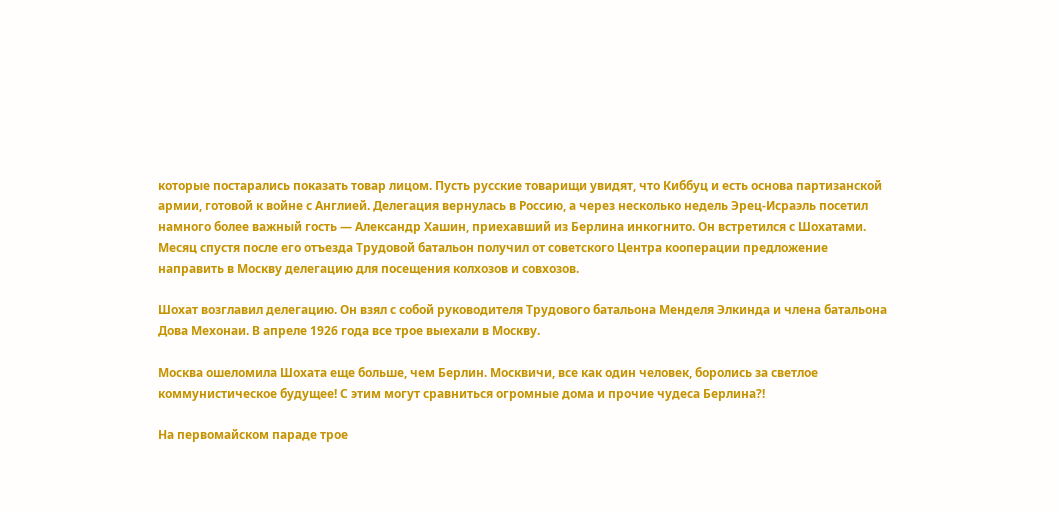которые постарались показать товар лицом. Пусть русские товарищи увидят, что Киббуц и есть основа партизанской армии, готовой к войне с Англией. Делегация вернулась в Россию, а через несколько недель Эрец-Исраэль посетил намного более важный гость — Александр Хашин, приехавший из Берлина инкогнито. Он встретился с Шохатами. Месяц спустя после его отъезда Трудовой батальон получил от советского Центра кооперации предложение направить в Москву делегацию для посещения колхозов и совхозов.

Шохат возглавил делегацию. Он взял с собой руководителя Трудового батальона Менделя Элкинда и члена батальона Дова Мехонаи. В апреле 1926 года все трое выехали в Москву.

Москва ошеломила Шохата еще больше, чем Берлин. Москвичи, все как один человек, боролись за светлое коммунистическое будущее! С этим могут сравниться огромные дома и прочие чудеса Берлина?!

На первомайском параде трое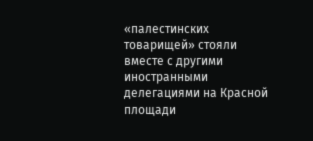«палестинских товарищей» стояли вместе с другими иностранными делегациями на Красной площади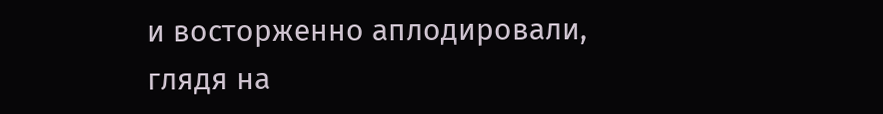и восторженно аплодировали, глядя на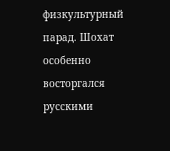физкультурный парад. Шохат особенно восторгался русскими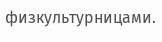физкультурницами.